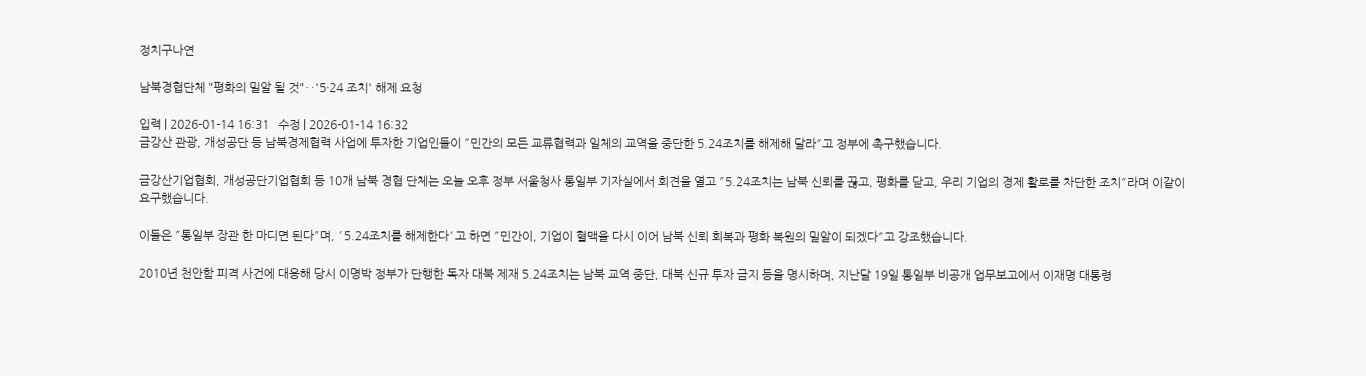정치구나연

남북경협단체 "평화의 밀알 될 것"‥'5·24 조치' 해제 요청

입력 | 2026-01-14 16:31   수정 | 2026-01-14 16:32
금강산 관광, 개성공단 등 남북경제협력 사업에 투자한 기업인들이 ″민간의 모든 교류협력과 일체의 교역을 중단한 5.24조치를 해제해 달라″고 정부에 촉구했습니다.

금강산기업협회, 개성공단기업협회 등 10개 남북 경협 단체는 오늘 오후 정부 서울청사 통일부 기자실에서 회견을 열고 ″5.24조치는 남북 신뢰를 끊고, 평화를 닫고, 우리 기업의 경제 활로를 차단한 조치″라며 이같이 요구했습니다.

이들은 ″통일부 장관 한 마디면 된다″며, ′5.24조치를 해제한다′고 하면 ″민간이, 기업이 혈맥을 다시 이어 남북 신뢰 회복과 평화 복원의 밀알이 되겠다″고 강조했습니다.

2010년 천안함 피격 사건에 대응해 당시 이명박 정부가 단행한 독자 대북 제재 5.24조치는 남북 교역 중단, 대북 신규 투자 금지 등을 명시하며, 지난달 19일 통일부 비공개 업무보고에서 이재명 대통령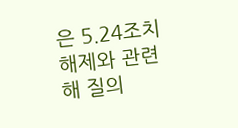은 5.24조치 해제와 관련해 질의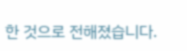한 것으로 전해졌습니다.